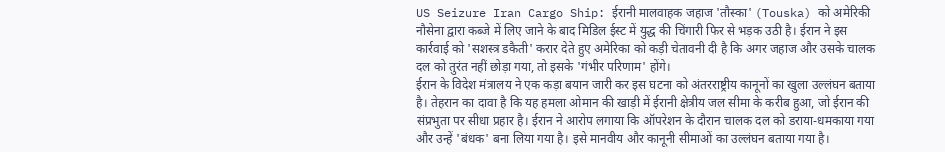US Seizure Iran Cargo Ship: ईरानी मालवाहक जहाज 'तौस्का' (Touska) को अमेरिकी नौसेना द्वारा कब्जे में लिए जाने के बाद मिडिल ईस्ट में युद्ध की चिंगारी फिर से भड़क उठी है। ईरान ने इस कार्रवाई को 'सशस्त्र डकैती' करार देते हुए अमेरिका को कड़ी चेतावनी दी है कि अगर जहाज और उसके चालक दल को तुरंत नहीं छोड़ा गया, तो इसके 'गंभीर परिणाम' होंगे।
ईरान के विदेश मंत्रालय ने एक कड़ा बयान जारी कर इस घटना को अंतरराष्ट्रीय कानूनों का खुला उल्लंघन बताया है। तेहरान का दावा है कि यह हमला ओमान की खाड़ी में ईरानी क्षेत्रीय जल सीमा के करीब हुआ, जो ईरान की संप्रभुता पर सीधा प्रहार है। ईरान ने आरोप लगाया कि ऑपरेशन के दौरान चालक दल को डराया-धमकाया गया और उन्हें 'बंधक' बना लिया गया है। इसे मानवीय और कानूनी सीमाओं का उल्लंघन बताया गया है।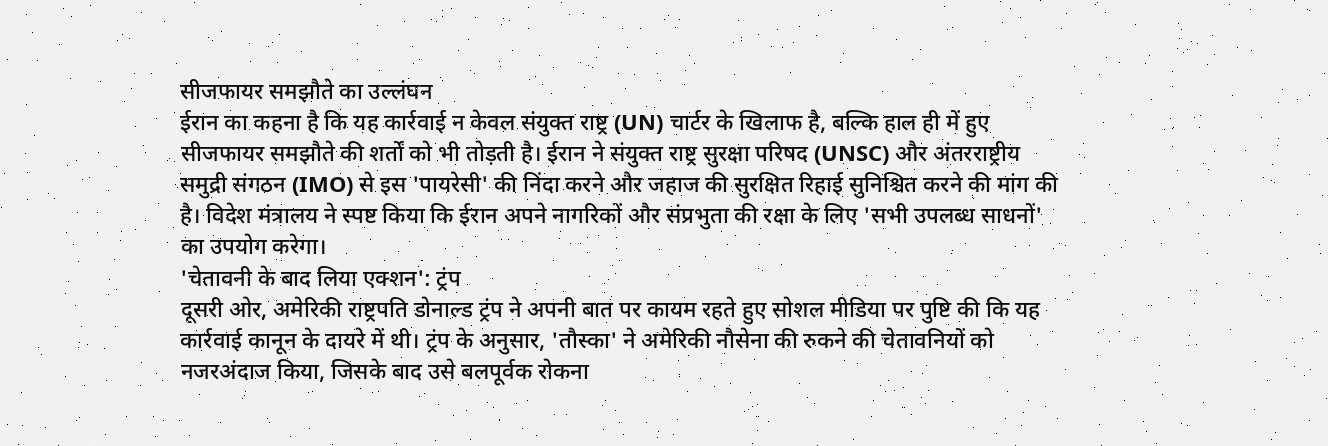सीजफायर समझौते का उल्लंघन
ईरान का कहना है कि यह कार्रवाई न केवल संयुक्त राष्ट्र (UN) चार्टर के खिलाफ है, बल्कि हाल ही में हुए सीजफायर समझौते की शर्तों को भी तोड़ती है। ईरान ने संयुक्त राष्ट्र सुरक्षा परिषद (UNSC) और अंतरराष्ट्रीय समुद्री संगठन (IMO) से इस 'पायरेसी' की निंदा करने और जहाज की सुरक्षित रिहाई सुनिश्चित करने की मांग की है। विदेश मंत्रालय ने स्पष्ट किया कि ईरान अपने नागरिकों और संप्रभुता की रक्षा के लिए 'सभी उपलब्ध साधनों' का उपयोग करेगा।
'चेतावनी के बाद लिया एक्शन': ट्रंप
दूसरी ओर, अमेरिकी राष्ट्रपति डोनाल्ड ट्रंप ने अपनी बात पर कायम रहते हुए सोशल मीडिया पर पुष्टि की कि यह कार्रवाई कानून के दायरे में थी। ट्रंप के अनुसार, 'तौस्का' ने अमेरिकी नौसेना की रुकने की चेतावनियों को नजरअंदाज किया, जिसके बाद उसे बलपूर्वक रोकना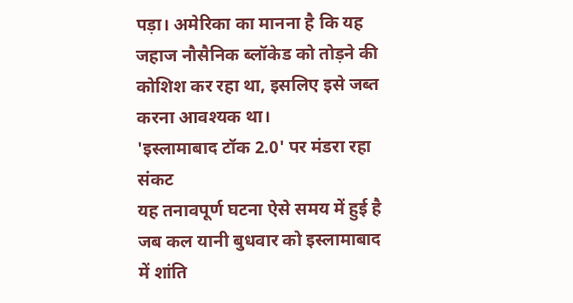पड़ा। अमेरिका का मानना है कि यह जहाज नौसैनिक ब्लॉकेड को तोड़ने की कोशिश कर रहा था, इसलिए इसे जब्त करना आवश्यक था।
'इस्लामाबाद टॉक 2.0' पर मंडरा रहा संकट
यह तनावपूर्ण घटना ऐसे समय में हुई है जब कल यानी बुधवार को इस्लामाबाद में शांति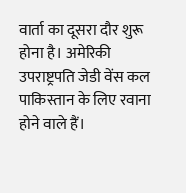वार्ता का दूसरा दौर शुरू होना है। अमेरिकी उपराष्ट्रपति जेडी वेंस कल पाकिस्तान के लिए रवाना होने वाले हैं।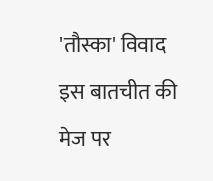'तौस्का' विवाद इस बातचीत की मेज पर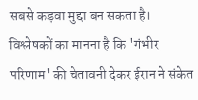सबसे कड़वा मुद्दा बन सकता है। विश्लेषकों का मानना है कि 'गंभीर परिणाम' की चेतावनी देकर ईरान ने संकेत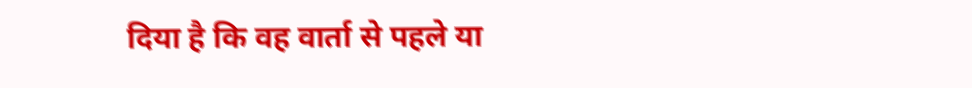दिया है कि वह वार्ता से पहले या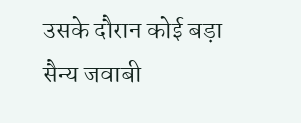उसके दौरान कोई बड़ा सैन्य जवाबी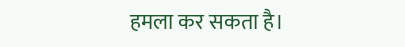हमला कर सकता है।